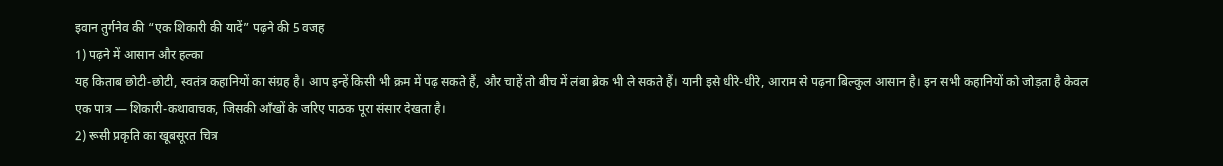इवान तुर्गनेव की “एक शिकारी की यादें” पढ़ने की 5 वजह
1) पढ़ने में आसान और हल्का
यह किताब छोटी-छोटी, स्वतंत्र कहानियों का संग्रह है। आप इन्हें किसी भी क्रम में पढ़ सकते हैं, और चाहें तो बीच में लंबा ब्रेक भी ले सकते हैं। यानी इसे धीरे-धीरे, आराम से पढ़ना बिल्कुल आसान है। इन सभी कहानियों को जोड़ता है केवल एक पात्र — शिकारी-कथावाचक, जिसकी आँखों के जरिए पाठक पूरा संसार देखता है।
2) रूसी प्रकृति का खूबसूरत चित्र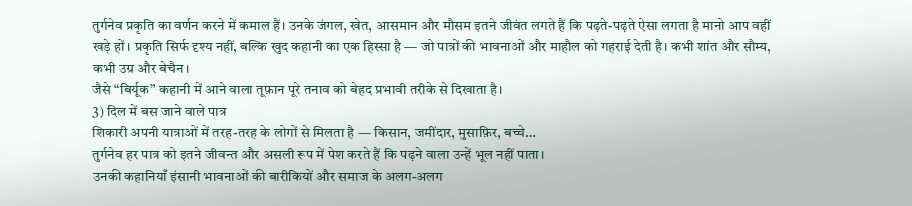तुर्गनेव प्रकृति का वर्णन करने में कमाल हैं। उनके जंगल, खेत, आसमान और मौसम इतने जीवंत लगते हैं कि पढ़ते-पढ़ते ऐसा लगता है मानो आप वहीं खड़े हों। प्रकृति सिर्फ दृश्य नहीं, बल्कि खुद कहानी का एक हिस्सा है — जो पात्रों की भावनाओं और माहौल को गहराई देती है। कभी शांत और सौम्य, कभी उग्र और बेचैन।
जैसे “बिर्यूक” कहानी में आने वाला तूफ़ान पूरे तनाव को बेहद प्रभावी तरीके से दिखाता है।
3) दिल में बस जाने वाले पात्र
शिकारी अपनी यात्राओं में तरह-तरह के लोगों से मिलता है — किसान, जमींदार, मुसाफ़िर, बच्चे…
तुर्गनेव हर पात्र को इतने जीवन्त और असली रूप में पेश करते हैं कि पढ़ने वाला उन्हें भूल नहीं पाता।
उनकी कहानियाँ इंसानी भावनाओं की बारीकियों और समाज के अलग-अलग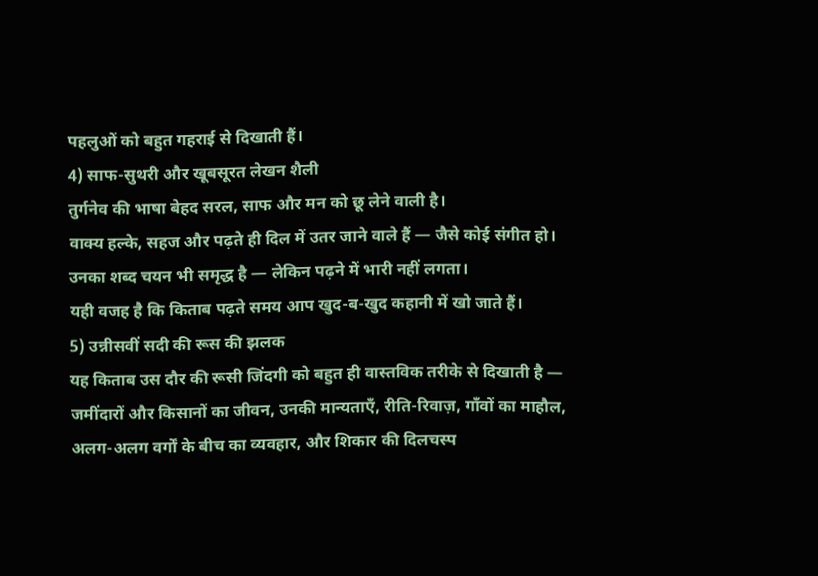पहलुओं को बहुत गहराई से दिखाती हैं।
4) साफ-सुथरी और खूबसूरत लेखन शैली
तुर्गनेव की भाषा बेहद सरल, साफ और मन को छू लेने वाली है।
वाक्य हल्के, सहज और पढ़ते ही दिल में उतर जाने वाले हैं — जैसे कोई संगीत हो।
उनका शब्द चयन भी समृद्ध है — लेकिन पढ़ने में भारी नहीं लगता।
यही वजह है कि किताब पढ़ते समय आप खुद-ब-खुद कहानी में खो जाते हैं।
5) उन्नीसवीं सदी की रूस की झलक
यह किताब उस दौर की रूसी जिंदगी को बहुत ही वास्तविक तरीके से दिखाती है —
जमींदारों और किसानों का जीवन, उनकी मान्यताएँ, रीति-रिवाज़, गाँवों का माहौल, अलग-अलग वर्गों के बीच का व्यवहार, और शिकार की दिलचस्प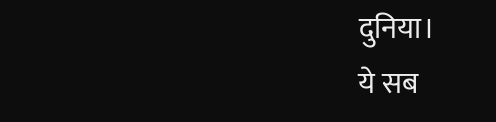दुनिया।
ये सब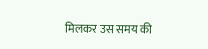मिलकर उस समय की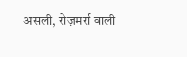असली, रोज़मर्रा वाली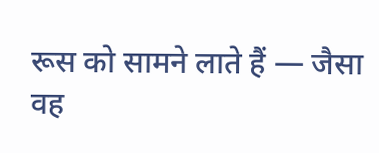रूस को सामने लाते हैं — जैसा वह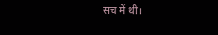सच में थी।